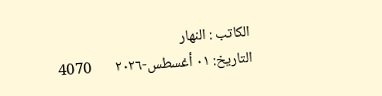الكاتب : النهار
التاريخ: ٠١ أغسطس-٢٠٢٦       4070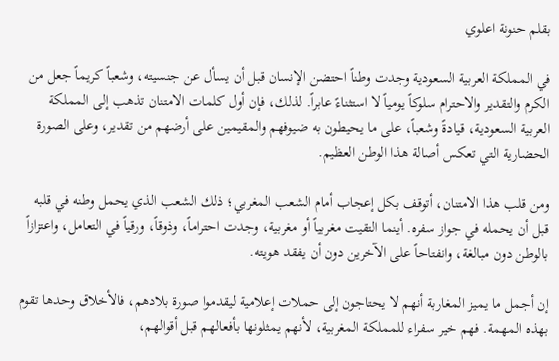بقلم حنونة اعلوي

في المملكة العربية السعودية وجدت وطناً احتضن الإنسان قبل أن يسأل عن جنسيته، وشعباً كريماً جعل من الكرم والتقدير والاحترام سلوكاً يومياً لا استثناءً عابراً. لذلك، فإن أول كلمات الامتنان تذهب إلى المملكة العربية السعودية، قيادةً وشعباً، على ما يحيطون به ضيوفهم والمقيمين على أرضهم من تقدير، وعلى الصورة الحضارية التي تعكس أصالة هذا الوطن العظيم.

ومن قلب هذا الامتنان، أتوقف بكل إعجاب أمام الشعب المغربي؛ ذلك الشعب الذي يحمل وطنه في قلبه قبل أن يحمله في جواز سفره. أينما التقيت مغربياً أو مغربية، وجدت احتراماً، وذوقاً، ورقياً في التعامل، واعتزازاً بالوطن دون مبالغة، وانفتاحاً على الآخرين دون أن يفقد هويته.

إن أجمل ما يميز المغاربة أنهم لا يحتاجون إلى حملات إعلامية ليقدموا صورة بلادهم، فالأخلاق وحدها تقوم بهذه المهمة. فهم خير سفراء للمملكة المغربية، لأنهم يمثلونها بأفعالهم قبل أقوالهم،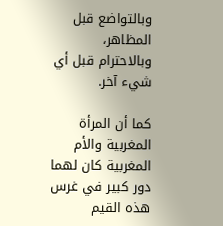وبالتواضع قبل المظاهر، وبالاحترام قبل أي شيء آخر.

كما أن المرأة المغربية والأم المغربية كان لهما دور كبير في غرس هذه القيم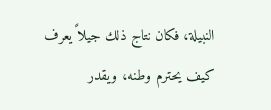النبيلة، فكان نتاج ذلك جيلاً يعرف كيف يحترم وطنه، ويقدر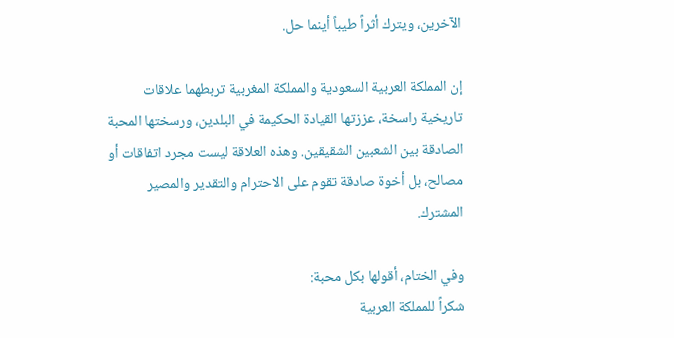الآخرين، ويترك أثراً طيباً أينما حل.

إن المملكة العربية السعودية والمملكة المغربية تربطهما علاقات تاريخية راسخة، عززتها القيادة الحكيمة في البلدين، ورسختها المحبة الصادقة بين الشعبين الشقيقين. وهذه العلاقة ليست مجرد اتفاقات أو مصالح، بل أخوة صادقة تقوم على الاحترام والتقدير والمصير المشترك.

وفي الختام، أقولها بكل محبة:
شكراً للمملكة العربية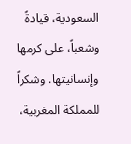السعودية، قيادةً وشعباً، على كرمها وإنسانيتها. وشكراً للمملكة المغربية،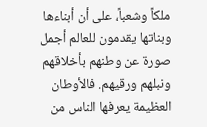ملكاً وشعباً، على أن أبناءها وبناتها يقدمون للعالم أجمل صورة عن وطنهم بأخلاقهم ونبلهم ورقيهم. فالأوطان العظيمة يعرفها الناس من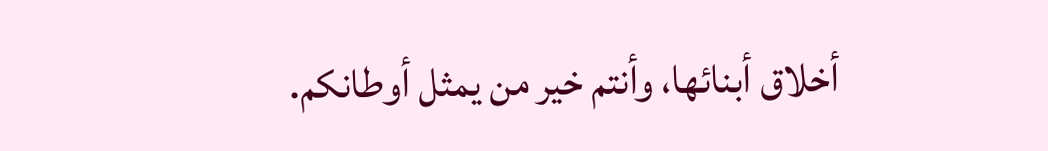أخلاق أبنائها، وأنتم خير من يمثل أوطانكم.